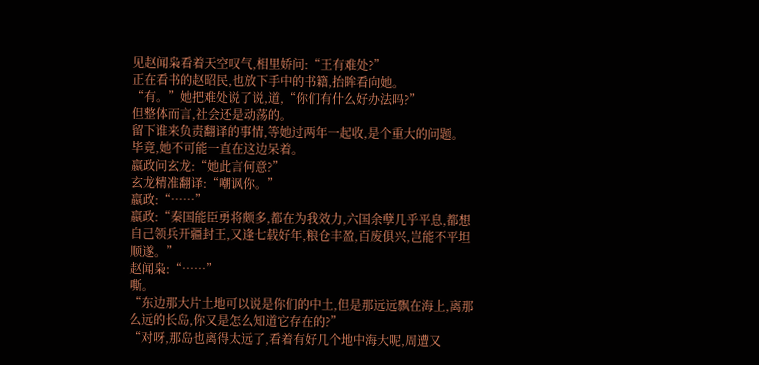见赵闻枭看着天空叹气,相里娇问:“王有难处?”
正在看书的赵昭民,也放下手中的书籍,抬眸看向她。
“有。”她把难处说了说,道,“你们有什么好办法吗?”
但整体而言,社会还是动荡的。
留下谁来负责翻译的事情,等她过两年一起收,是个重大的问题。
毕竟,她不可能一直在这边呆着。
嬴政问玄龙:“她此言何意?”
玄龙精准翻译:“嘲讽你。”
嬴政:“……”
嬴政:“秦国能臣勇将颇多,都在为我效力,六国余孽几乎平息,都想自己领兵开疆封王,又逢七载好年,粮仓丰盈,百废俱兴,岂能不平坦顺遂。”
赵闻枭:“……”
嘶。
“东边那大片土地可以说是你们的中土,但是那远远飘在海上,离那么远的长岛,你又是怎么知道它存在的?”
“对呀,那岛也离得太远了,看着有好几个地中海大呢,周遭又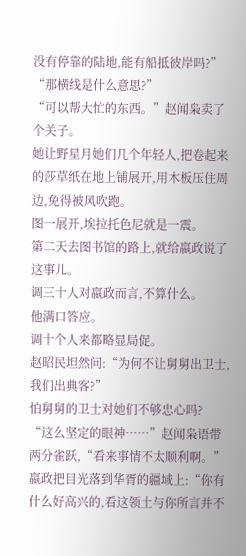没有停靠的陆地,能有船抵彼岸吗?”
“那横线是什么意思?”
“可以帮大忙的东西。”赵闻枭卖了个关子。
她让野星月她们几个年轻人,把卷起来的莎草纸在地上铺展开,用木板压住周边,免得被风吹跑。
图一展开,埃拉托色尼就是一震。
第二天去图书馆的路上,就给嬴政说了这事儿。
调三十人对嬴政而言,不算什么。
他满口答应。
调十个人来都略显局促。
赵昭民坦然问:“为何不让舅舅出卫士,我们出典客?”
怕舅舅的卫士对她们不够忠心吗?
“这么坚定的眼神……”赵闻枭语带两分雀跃,“看来事情不太顺利啊。”
嬴政把目光落到华胥的疆域上:“你有什么好高兴的,看这领土与你所言并不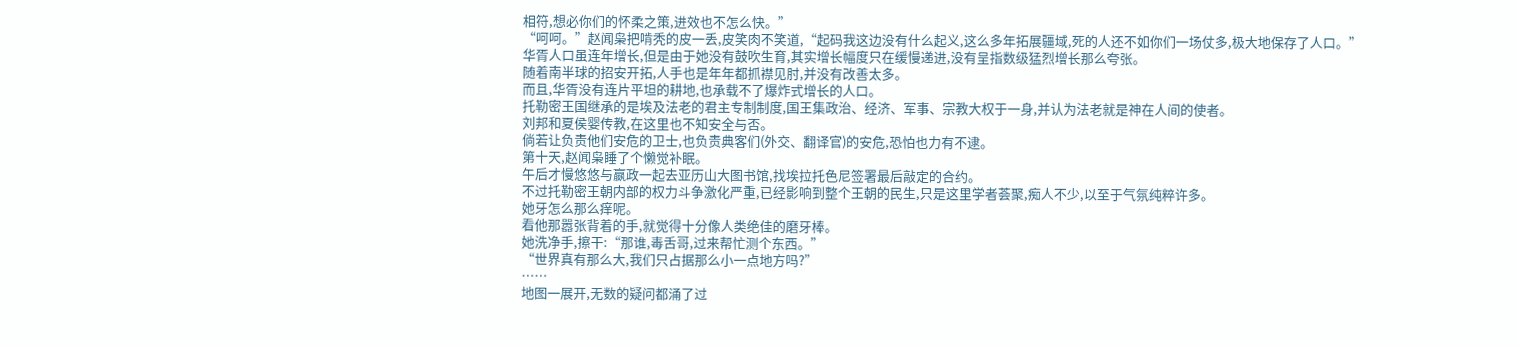相符,想必你们的怀柔之策,进效也不怎么快。”
“呵呵。”赵闻枭把啃秃的皮一丢,皮笑肉不笑道,“起码我这边没有什么起义,这么多年拓展疆域,死的人还不如你们一场仗多,极大地保存了人口。”
华胥人口虽连年增长,但是由于她没有鼓吹生育,其实增长幅度只在缓慢递进,没有呈指数级猛烈增长那么夸张。
随着南半球的招安开拓,人手也是年年都抓襟见肘,并没有改善太多。
而且,华胥没有连片平坦的耕地,也承载不了爆炸式增长的人口。
托勒密王国继承的是埃及法老的君主专制制度,国王集政治、经济、军事、宗教大权于一身,并认为法老就是神在人间的使者。
刘邦和夏侯婴传教,在这里也不知安全与否。
倘若让负责他们安危的卫士,也负责典客们(外交、翻译官)的安危,恐怕也力有不逮。
第十天,赵闻枭睡了个懒觉补眠。
午后才慢悠悠与嬴政一起去亚历山大图书馆,找埃拉托色尼签署最后敲定的合约。
不过托勒密王朝内部的权力斗争激化严重,已经影响到整个王朝的民生,只是这里学者荟聚,痴人不少,以至于气氛纯粹许多。
她牙怎么那么痒呢。
看他那嚣张背着的手,就觉得十分像人类绝佳的磨牙棒。
她洗净手,擦干:“那谁,毒舌哥,过来帮忙测个东西。”
“世界真有那么大,我们只占据那么小一点地方吗?”
……
地图一展开,无数的疑问都涌了过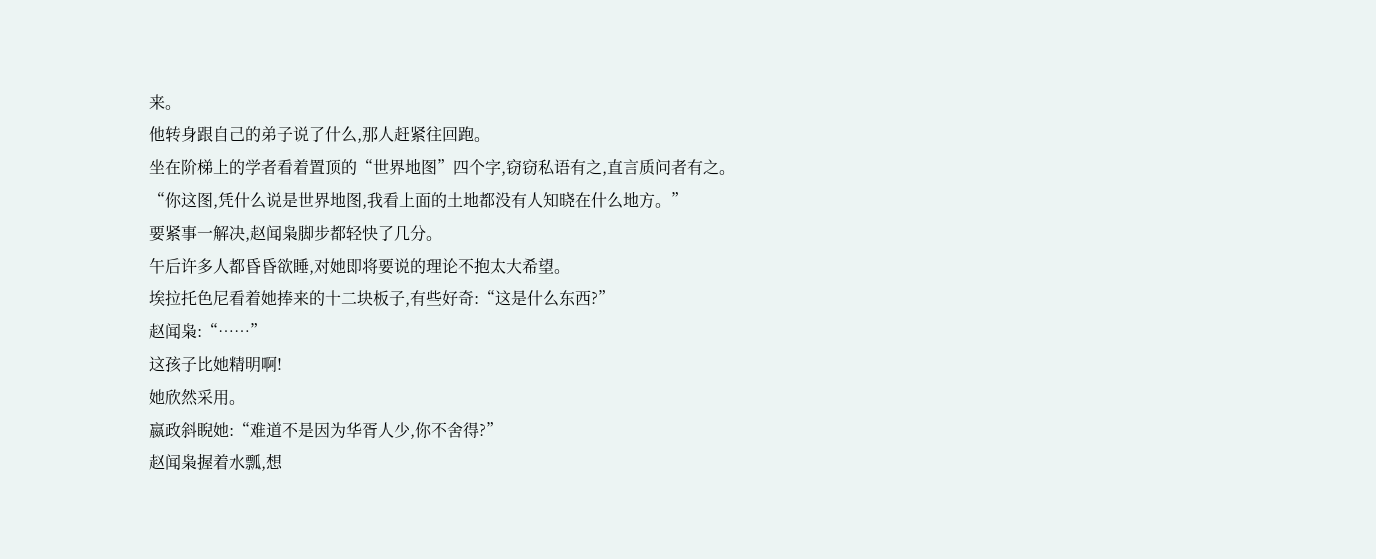来。
他转身跟自己的弟子说了什么,那人赶紧往回跑。
坐在阶梯上的学者看着置顶的“世界地图”四个字,窃窃私语有之,直言质问者有之。
“你这图,凭什么说是世界地图,我看上面的土地都没有人知晓在什么地方。”
要紧事一解决,赵闻枭脚步都轻快了几分。
午后许多人都昏昏欲睡,对她即将要说的理论不抱太大希望。
埃拉托色尼看着她捧来的十二块板子,有些好奇:“这是什么东西?”
赵闻枭:“……”
这孩子比她精明啊!
她欣然采用。
嬴政斜睨她:“难道不是因为华胥人少,你不舍得?”
赵闻枭握着水瓢,想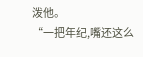泼他。
“一把年纪,嘴还这么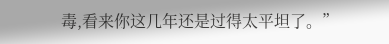毒,看来你这几年还是过得太平坦了。”